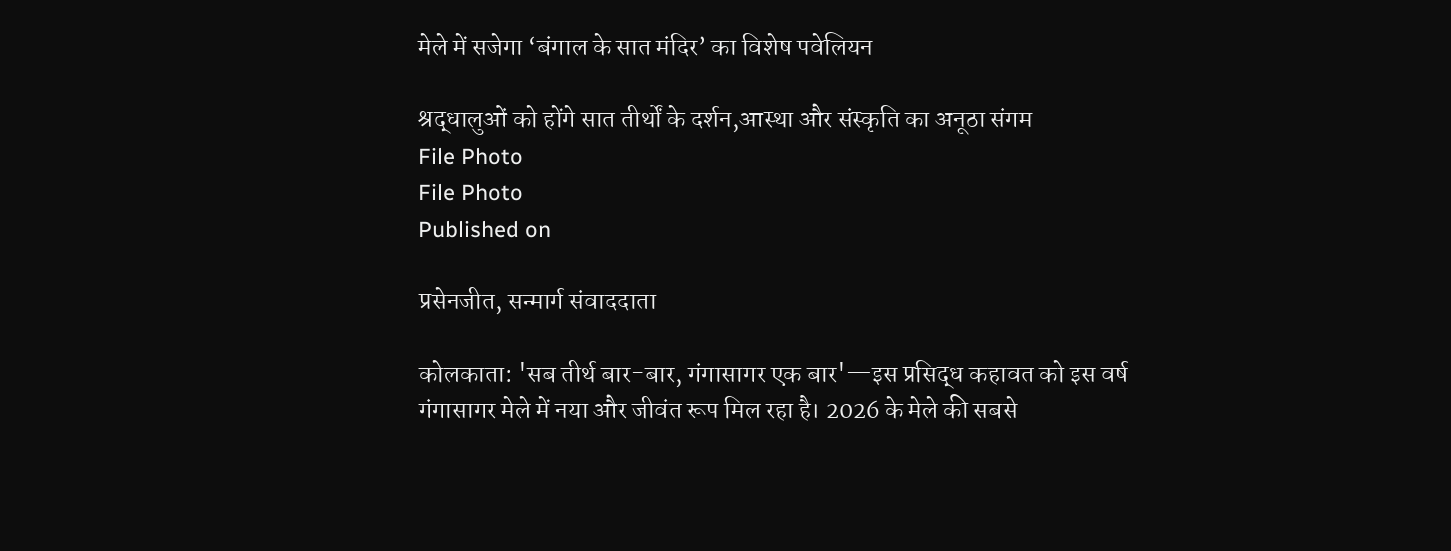मेले में सजेगा ‘बंगाल के सात मंदिर’ का विशेष पवेलियन

श्रद्धालुओं को होंगे सात तीर्थों के दर्शन,आस्था और संस्कृति का अनूठा संगम
File Photo
File Photo
Published on

प्रसेनजीत, सन्मार्ग संवाददाता

कोलकाता: 'सब तीर्थ बार-बार, गंगासागर एक बार'—इस प्रसिद्ध कहावत को इस वर्ष गंगासागर मेले में नया और जीवंत रूप मिल रहा है। 2026 के मेले की सबसे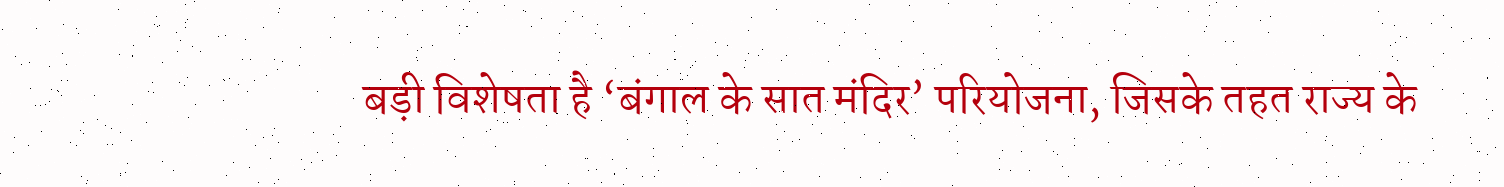बड़ी विशेषता है ‘बंगाल के सात मंदिर’ परियोजना, जिसके तहत राज्य के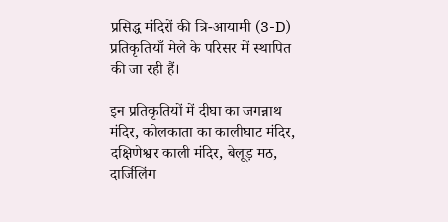प्रसिद्ध मंदिरों की त्रि-आयामी (3-D) प्रतिकृतियाँ मेले के परिसर में स्थापित की जा रही हैं।

इन प्रतिकृतियों में दीघा का जगन्नाथ मंदिर, कोलकाता का कालीघाट मंदिर, दक्षिणेश्वर काली मंदिर, बेलूड़ मठ, दार्जिलिंग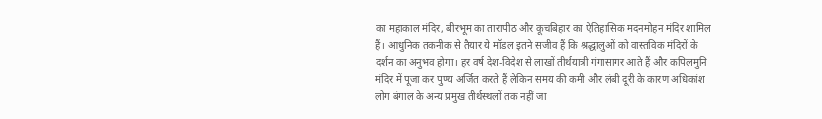का महाकाल मंदिर, बीरभूम का तारापीठ और कूचबिहार का ऐतिहासिक मदनमोहन मंदिर शामिल हैं। आधुनिक तकनीक से तैयार ये मॉडल इतने सजीव हैं कि श्रद्धालुओं को वास्तविक मंदिरों के दर्शन का अनुभव होगा। हर वर्ष देश-विदेश से लाखों तीर्थयात्री गंगासागर आते हैं और कपिलमुनि मंदिर में पूजा कर पुण्य अर्जित करते हैं लेकिन समय की कमी और लंबी दूरी के कारण अधिकांश लोग बंगाल के अन्य प्रमुख तीर्थस्थलों तक नहीं जा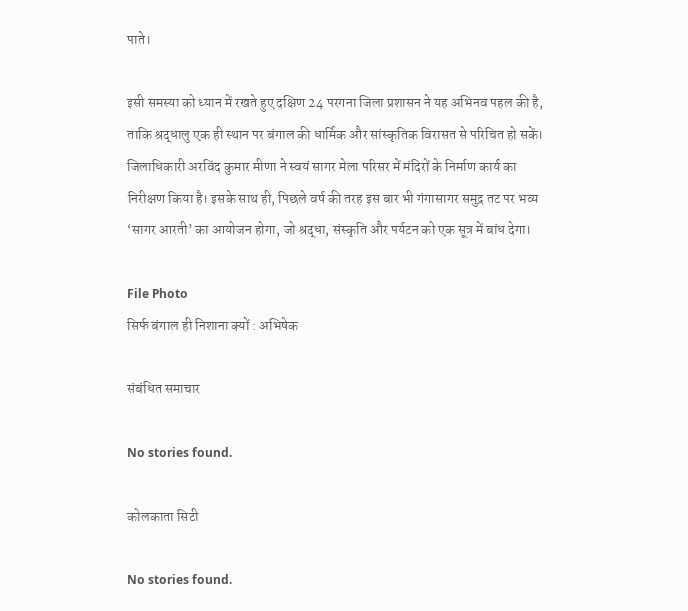पाते।

इसी समस्या को ध्यान में रखते हुए दक्षिण 24 परगना जिला प्रशासन ने यह अभिनव पहल की है, ताकि श्रद्धालु एक ही स्थान पर बंगाल की धार्मिक और सांस्कृतिक विरासत से परिचित हो सकें। जिलाधिकारी अरविंद कुमार मीणा ने स्वयं सागर मेला परिसर में मंदिरों के निर्माण कार्य का निरीक्षण किया है। इसके साथ ही, पिछले वर्ष की तरह इस बार भी गंगासागर समुद्र तट पर भव्य ‘सागर आरती’ का आयोजन होगा, जो श्रद्धा, संस्कृति और पर्यटन को एक सूत्र में बांध देगा।

File Photo
सिर्फ बंगाल ही निशाना क्यों : अभिषेक

संबंधित समाचार

No stories found.

कोलकाता सिटी

No stories found.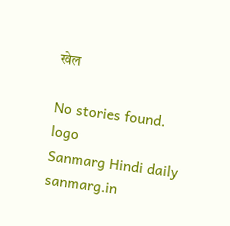खेल

No stories found.
logo
Sanmarg Hindi daily
sanmarg.in